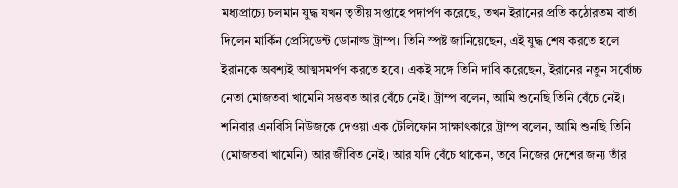মধ্যপ্রাচ্যে চলমান যুদ্ধ যখন তৃতীয় সপ্তাহে পদার্পণ করেছে, তখন ইরানের প্রতি কঠোরতম বার্তা দিলেন মার্কিন প্রেসিডেন্ট ডোনাল্ড ট্রাম্প। তিনি স্পষ্ট জানিয়েছেন, এই যুদ্ধ শেষ করতে হলে ইরানকে অবশ্যই আত্মসমর্পণ করতে হবে। একই সঙ্গে তিনি দাবি করেছেন, ইরানের নতুন সর্বোচ্চ নেতা মোজতবা খামেনি সম্ভবত আর বেঁচে নেই। ট্রাম্প বলেন, আমি শুনেছি তিনি বেঁচে নেই।
শনিবার এনবিসি নিউজকে দেওয়া এক টেলিফোন সাক্ষাৎকারে ট্রাম্প বলেন, আমি শুনছি তিনি (মোজতবা খামেনি) আর জীবিত নেই। আর যদি বেঁচে থাকেন, তবে নিজের দেশের জন্য তাঁর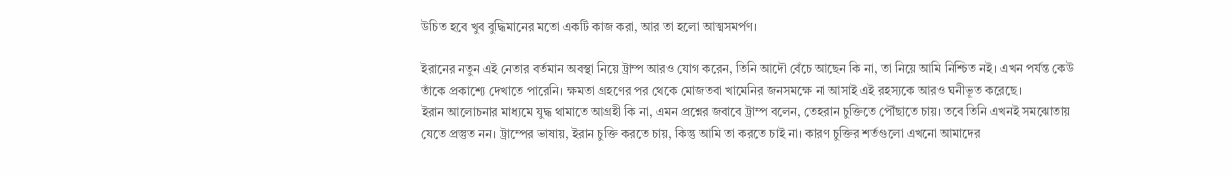উচিত হবে খুব বুদ্ধিমানের মতো একটি কাজ করা, আর তা হলো আত্মসমর্পণ।

ইরানের নতুন এই নেতার বর্তমান অবস্থা নিয়ে ট্রাম্প আরও যোগ করেন, তিনি আদৌ বেঁচে আছেন কি না, তা নিয়ে আমি নিশ্চিত নই। এখন পর্যন্ত কেউ তাঁকে প্রকাশ্যে দেখাতে পারেনি। ক্ষমতা গ্রহণের পর থেকে মোজতবা খামেনির জনসমক্ষে না আসাই এই রহস্যকে আরও ঘনীভূত করেছে।
ইরান আলোচনার মাধ্যমে যুদ্ধ থামাতে আগ্রহী কি না, এমন প্রশ্নের জবাবে ট্রাম্প বলেন, তেহরান চুক্তিতে পৌঁছাতে চায়। তবে তিনি এখনই সমঝোতায় যেতে প্রস্তুত নন। ট্রাম্পের ভাষায়, ইরান চুক্তি করতে চায়, কিন্তু আমি তা করতে চাই না। কারণ চুক্তির শর্তগুলো এখনো আমাদের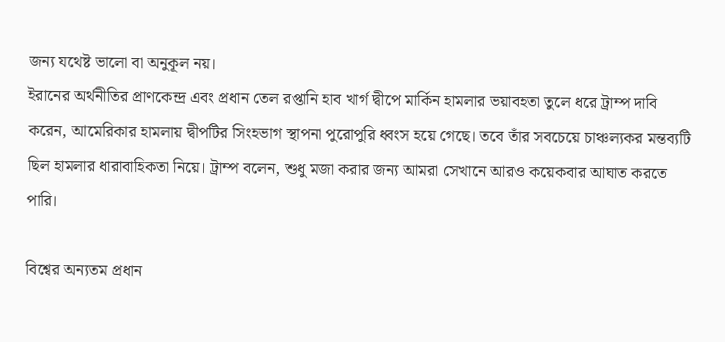জন্য যথেষ্ট ভালো বা অনুকূল নয়।
ইরানের অর্থনীতির প্রাণকেন্দ্র এবং প্রধান তেল রপ্তানি হাব খার্গ দ্বীপে মার্কিন হামলার ভয়াবহতা তুলে ধরে ট্রাম্প দাবি করেন, আমেরিকার হামলায় দ্বীপটির সিংহভাগ স্থাপনা পুরোপুরি ধ্বংস হয়ে গেছে। তবে তাঁর সবচেয়ে চাঞ্চল্যকর মন্তব্যটি ছিল হামলার ধারাবাহিকতা নিয়ে। ট্রাম্প বলেন, শুধু মজা করার জন্য আমরা সেখানে আরও কয়েকবার আঘাত করতে পারি।

বিশ্বের অন্যতম প্রধান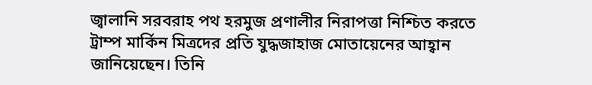জ্বালানি সরবরাহ পথ হরমুজ প্রণালীর নিরাপত্তা নিশ্চিত করতে ট্রাম্প মার্কিন মিত্রদের প্রতি যুদ্ধজাহাজ মোতায়েনের আহ্বান জানিয়েছেন। তিনি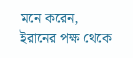মনে করেন, ইরানের পক্ষ থেকে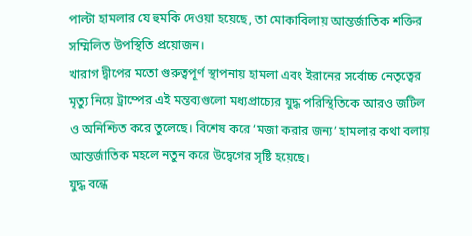পাল্টা হামলার যে হুমকি দেওয়া হয়েছে, তা মোকাবিলায় আন্তর্জাতিক শক্তির সম্মিলিত উপস্থিতি প্রয়োজন।
খারাগ দ্বীপের মতো গুরুত্বপূর্ণ স্থাপনায় হামলা এবং ইরানের সর্বোচ্চ নেতৃত্বের মৃত্যু নিয়ে ট্রাম্পের এই মন্তব্যগুলো মধ্যপ্রাচ্যের যুদ্ধ পরিস্থিতিকে আরও জটিল ও অনিশ্চিত করে তুলেছে। বিশেষ করে ‘মজা করার জন্য’ হামলার কথা বলায় আন্তর্জাতিক মহলে নতুন করে উদ্বেগের সৃষ্টি হয়েছে।
যুদ্ধ বন্ধে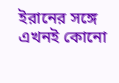ইরানের সঙ্গে এখনই কোনো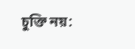চুক্তি নয়: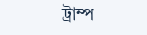ট্রাম্প